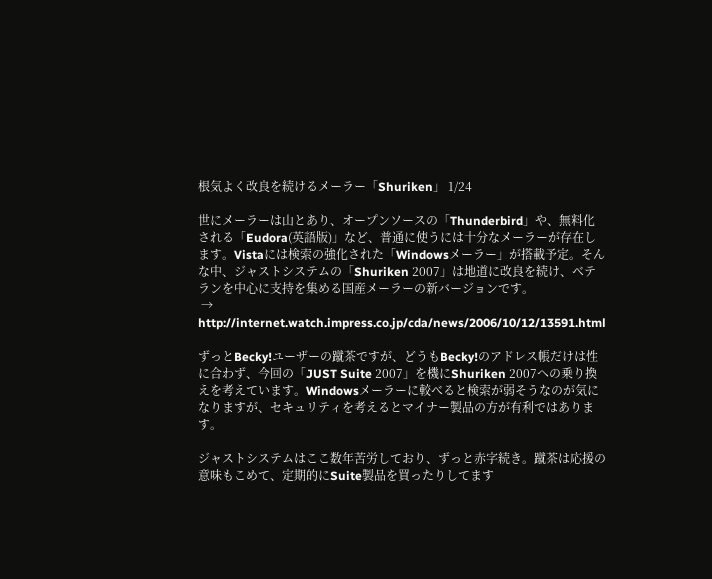根気よく改良を続けるメーラー「Shuriken」 1/24

世にメーラーは山とあり、オープンソースの「Thunderbird」や、無料化される「Eudora(英語版)」など、普通に使うには十分なメーラーが存在します。Vistaには検索の強化された「Windowsメーラー」が搭載予定。そんな中、ジャストシステムの「Shuriken 2007」は地道に改良を続け、ベテランを中心に支持を集める国産メーラーの新バージョンです。
 → http://internet.watch.impress.co.jp/cda/news/2006/10/12/13591.html

ずっとBecky!ユーザーの蹴茶ですが、どうもBecky!のアドレス帳だけは性に合わず、今回の「JUST Suite 2007」を機にShuriken 2007への乗り換えを考えています。Windowsメーラーに較べると検索が弱そうなのが気になりますが、セキュリティを考えるとマイナー製品の方が有利ではあります。

ジャストシステムはここ数年苦労しており、ずっと赤字続き。蹴茶は応援の意味もこめて、定期的にSuite製品を買ったりしてます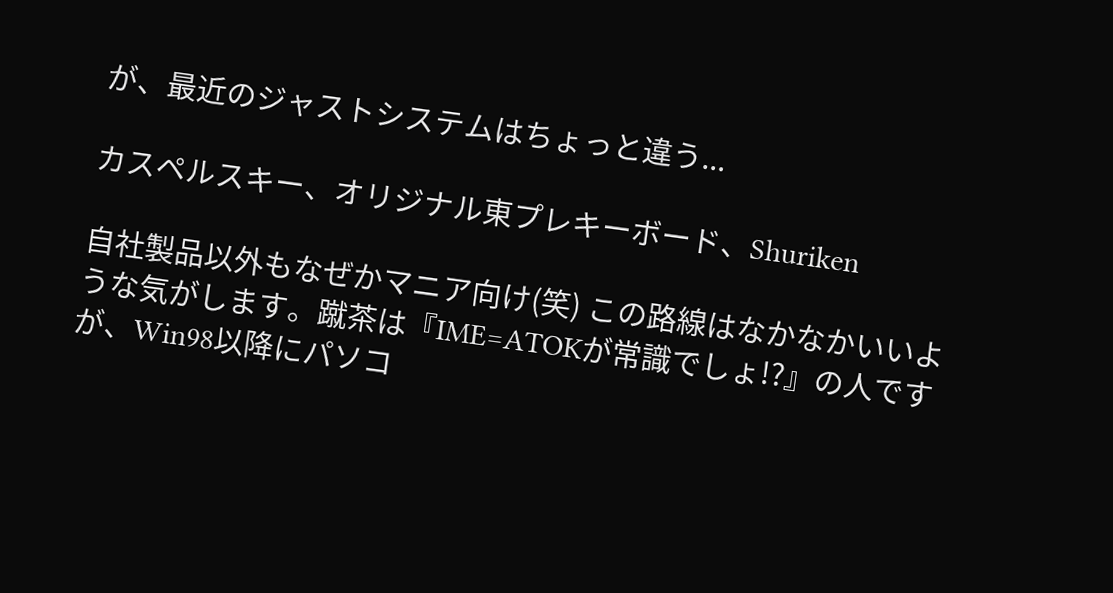が、最近のジャストシステムはちょっと違う...

カスペルスキー、オリジナル東プレキーボード、Shuriken

自社製品以外もなぜかマニア向け(笑) この路線はなかなかいいような気がします。蹴茶は『IME=ATOKが常識でしょ!?』の人ですが、Win98以降にパソコ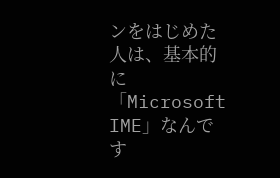ンをはじめた人は、基本的に「Microsoft IME」なんです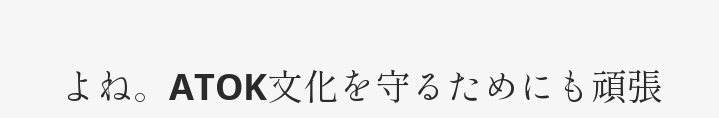よね。ATOK文化を守るためにも頑張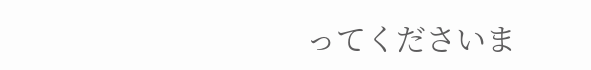ってくださいま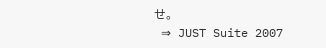せ。
 ⇒ JUST Suite 2007